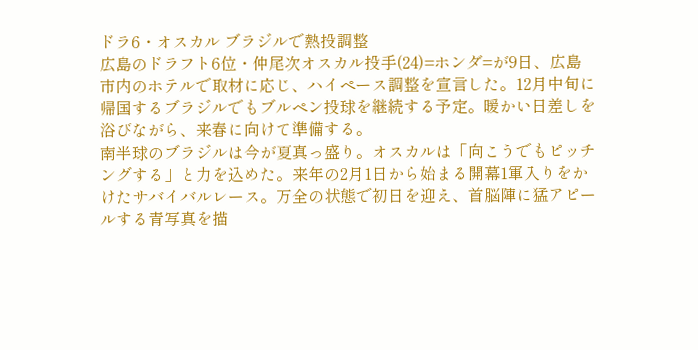ドラ6・オスカル ブラジルで熱投調整
広島のドラフト6位・仲尾次オスカル投手(24)=ホンダ=が9日、広島市内のホテルで取材に応じ、ハイペース調整を宣言した。12月中旬に帰国するブラジルでもブルペン投球を継続する予定。暖かい日差しを浴びながら、来春に向けて準備する。
南半球のブラジルは今が夏真っ盛り。オスカルは「向こうでもピッチングする」と力を込めた。来年の2月1日から始まる開幕1軍入りをかけたサバイバルレース。万全の状態で初日を迎え、首脳陣に猛アピールする青写真を描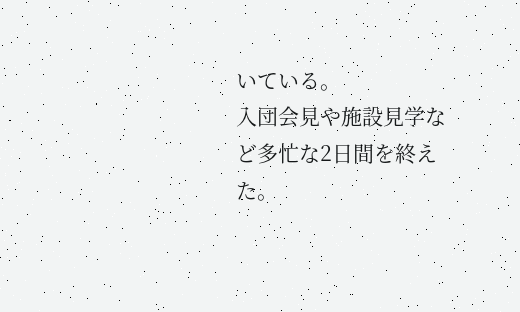いている。
入団会見や施設見学など多忙な2日間を終えた。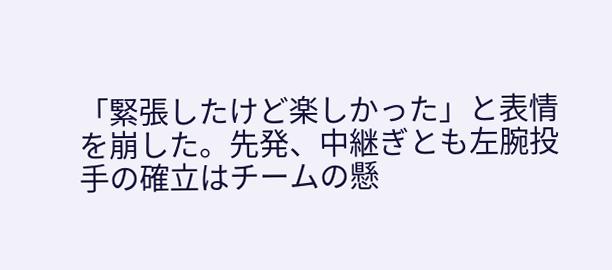「緊張したけど楽しかった」と表情を崩した。先発、中継ぎとも左腕投手の確立はチームの懸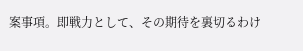案事項。即戦力として、その期待を裏切るわけ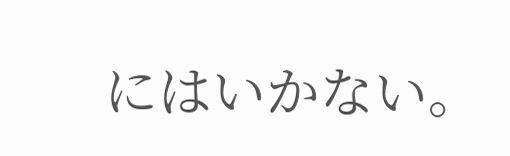にはいかない。